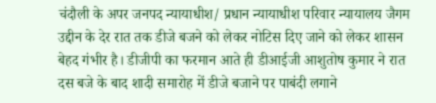चंदौली के अपर जनपद न्यायाधीश/ प्रधान न्यायाधीश परिवार न्यायालय जैगम उद्दीन के देर रात तक डीजे बजने को लेकर नोटिस दिए जाने को लेकर शासन बेहद गंभीर है। डीजीपी का फरमान आते ही डीआईजी आशुतोष कुमार ने रात दस बजे के बाद शादी समारोह में डीजे बजाने पर पाबंदी लगाने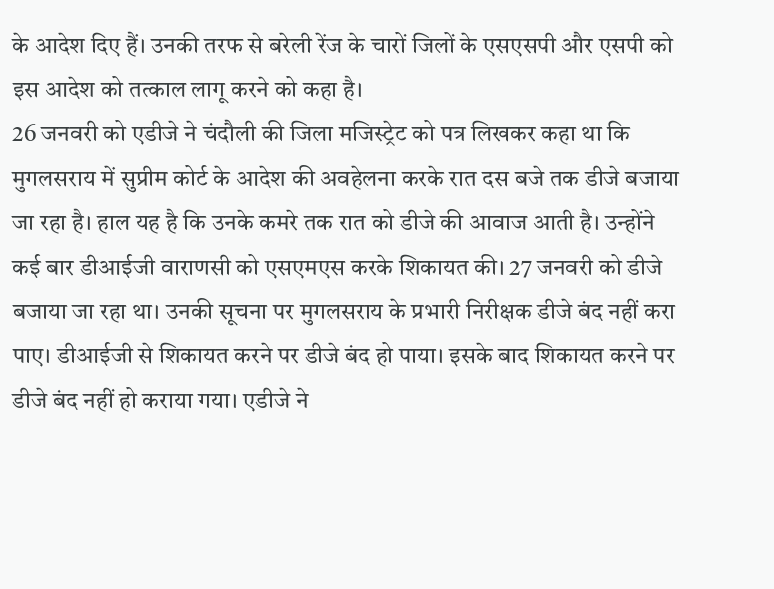के आदेश दिए हैं। उनकी तरफ से बरेली रेंज के चारों जिलों के एसएसपी और एसपी को इस आदेश को तत्काल लागू करने को कहा है।
26 जनवरी को एडीजे ने चंदौली की जिला मजिस्ट्रेट को पत्र लिखकर कहा था कि मुगलसराय में सुप्रीम कोर्ट के आदेश की अवहेलना करके रात दस बजे तक डीजे बजाया जा रहा है। हाल यह है कि उनके कमरे तक रात को डीजे की आवाज आती है। उन्होंने कई बार डीआईजी वाराणसी को एसएमएस करके शिकायत की। 27 जनवरी को डीजे बजाया जा रहा था। उनकी सूचना पर मुगलसराय के प्रभारी निरीक्षक डीजे बंद नहीं करा पाए। डीआईजी से शिकायत करने पर डीजे बंद हो पाया। इसके बाद शिकायत करने पर डीजे बंद नहीं हो कराया गया। एडीजे ने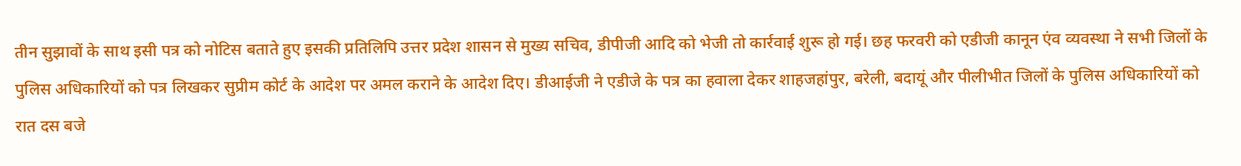तीन सुझावों के साथ इसी पत्र को नोटिस बताते हुए इसकी प्रतिलिपि उत्तर प्रदेश शासन से मुख्य सचिव, डीपीजी आदि को भेजी तो कार्रवाई शुरू हो गई। छह फरवरी को एडीजी कानून एंव व्यवस्था ने सभी जिलों के पुलिस अधिकारियों को पत्र लिखकर सुप्रीम कोर्ट के आदेश पर अमल कराने के आदेश दिए। डीआईजी ने एडीजे के पत्र का हवाला देकर शाहजहांपुर, बरेली, बदायूं और पीलीभीत जिलों के पुलिस अधिकारियों को रात दस बजे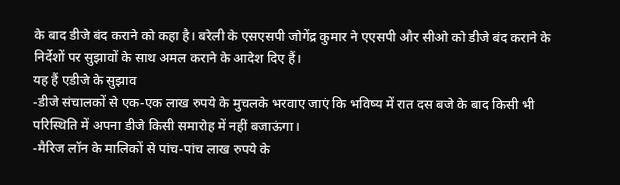के बाद डीजे बंद कराने को कहा है। बरेली के एसएसपी जोगेंद्र कुमार ने एएसपी और सीओ को डीजे बंद कराने के निर्देशों पर सुझावों के साथ अमल कराने के आदेश दिए हैं।
यह हैं एडीजे के सुझाव
-डीजे संचालकों से एक-एक लाख रुपये के मुचलके भरवाए जाएं कि भविष्य में रात दस बजे के बाद किसी भी परिस्थिति में अपना डीजे किसी समारोह में नहीं बजाऊंगा।
-मैरिज लॉन के मालिकों से पांच-पांच लाख रुपये के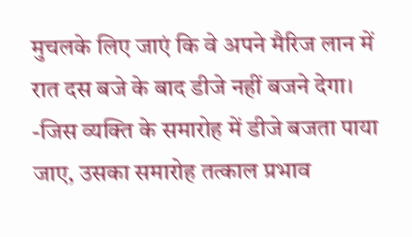मुचलके लिए जाएं कि वे अपने मैरिज लान में रात दस बजे के बाद डीजे नहीं बजने देगा।
-जिस व्यक्ति के समारोह में डीजे बजता पाया जाए, उसका समारोह तत्काल प्रभाव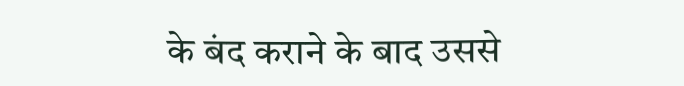के बंद कराने के बाद उससे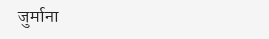जुर्माना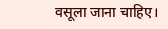वसूला जाना चाहिए।